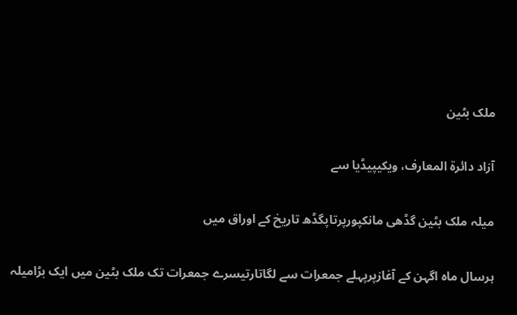ملک بٹین

آزاد دائرۃ المعارف، ویکیپیڈیا سے

میلہ ملک بٹین گڈھی مانکپورپرتاپگڈھ تاریخ کے اوراق میں

ہرسال ماہ اگہن کے آغازپرپہلے جمعرات سے لگاتارتیسرے جمعرات تک ملک بٹین میں ایک بڑامیلہ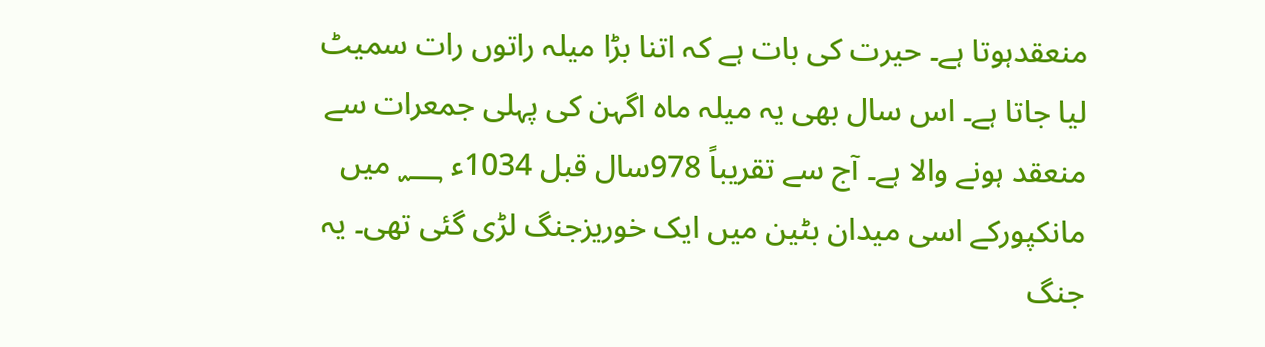منعقدہوتا ہے۔ حیرت کی بات ہے کہ اتنا بڑا میلہ راتوں رات سمیٹ لیا جاتا ہے۔ اس سال بھی یہ میلہ ماہ اگہن کی پہلی جمعرات سے منعقد ہونے والا ہے۔ آج سے تقریباً 978سال قبل 1034ء ؁ میں مانکپورکے اسی میدان بٹین میں ایک خوریزجنگ لڑی گئی تھی۔ یہ جنگ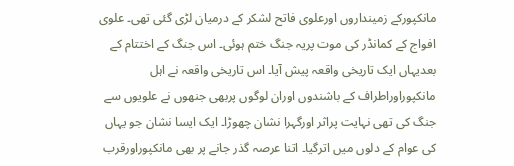مانکپورکے زمینداروں اورعلوی فاتح لشکر کے درمیان لڑی گئی تھی۔ علوی افواج کے کمانڈر کی موت پریہ جنگ ختم ہوئی۔ اس جنگ کے اختتام کے بعدیہاں ایک تاریخی واقعہ پیش آیا۔ اس تاریخی واقعہ نے اہل مانکپوراوراطراف کے باشندوں اوران لوگوں پربھی جنھوں نے علویوں سے جنگ کی تھی نہایت پراثر اورگہرا نشان چھوڑا۔ ایک ایسا نشان جو یہاں کی عوام کے دلوں میں اترگیا۔ اتنا عرصہ گذر جانے پر بھی مانکپوراورقرب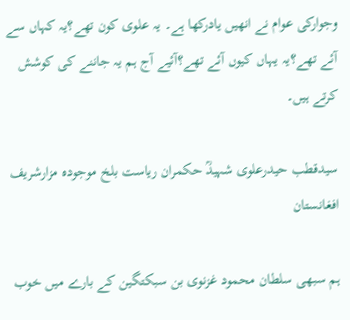وجوارکی عوام نے انھیں یادرکھا ہے۔ یہ علوی کون تھے؟یہ کہاں سے آئے تھے؟یہ یہاں کیوں آئے تھے؟آئیے آج ہم یہ جاننے کی کوشش کرتے ہیں۔

سیدقطب حیدرعلوی شہیدؒ حکمران ریاست بلخ موجودہ مزارشریف افغانستان

ہم سبھی سلطان محمود غزنوی بن سبکتگین کے بارے میں خوب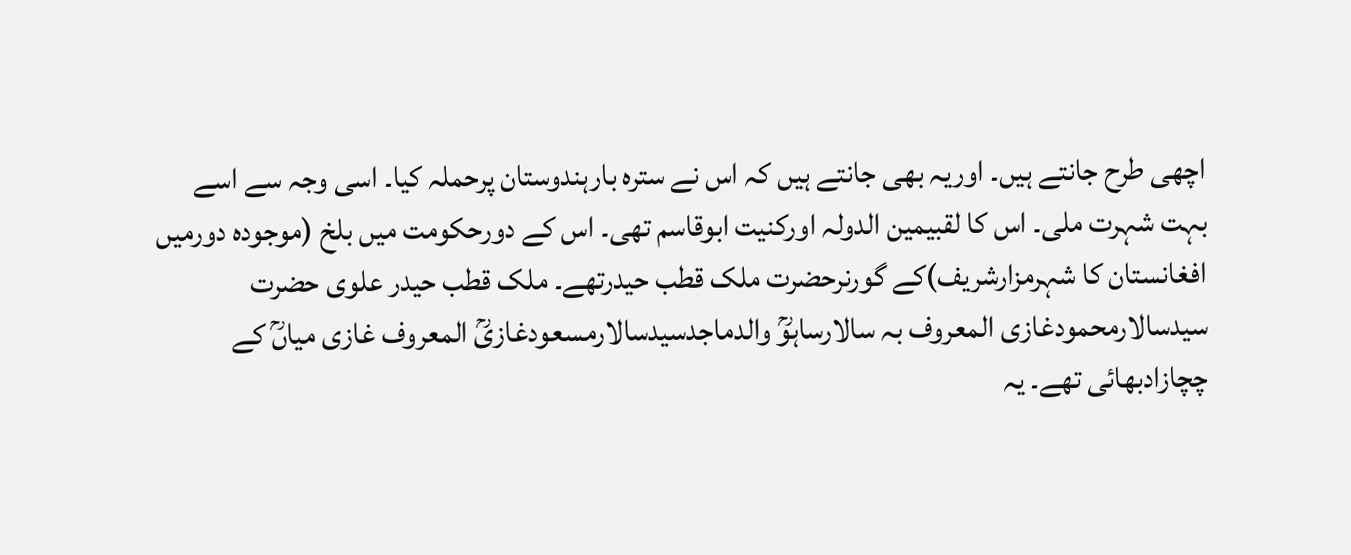اچھی طرح جانتے ہیں۔ اوریہ بھی جانتے ہیں کہ اس نے سترہ بارہندوستان پرحملہ کیا۔ اسی وجہ سے اسے بہت شہرت ملی۔ اس کا لقبیمین الدولہ اورکنیت ابوقاسم تھی۔ اس کے دورحکومت میں بلخ (موجودہ دورمیں افغانستان کا شہرمزارشریف)کے گورنرحضرت ملک قطب حیدرتھے۔ ملک قطب حیدر علوی حضرت سیدسالارمحمودغازی المعروف بہ سالارساہوؒ والدماجدسیدسالارمسعودغازیؒ المعروف غازی میاںؒ کے چچازادبھائی تھے۔ یہ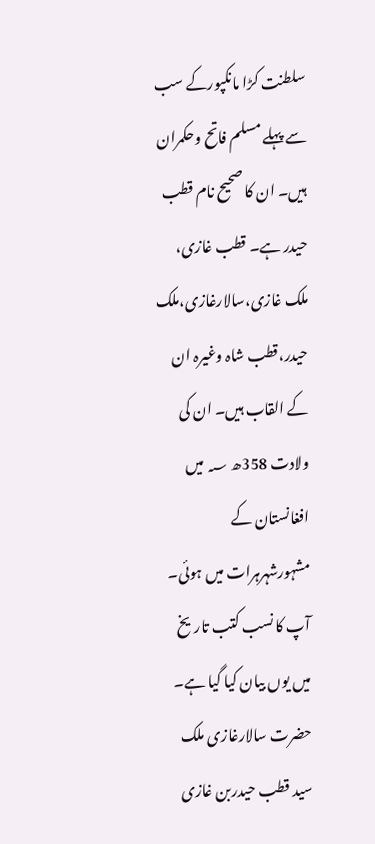سلطنت کڑا مانکپورکے سب سے پہلے مسلم فاتح وحکمران ہیں۔ ان کا صحیح نام قطب حیدر ہے۔ قطب غازی، ملک غازی،سالارغازی،ملک حیدر،قطب شاہ وغیرہ ان کے القاب ہیں۔ ان کی ولادت 358ھ ؁ میں افغانستان کے مشہورشہرہرات میں ہوئی۔ آپ کا نسب کتب تاریخ میں یوں بیان کیا گیا ہے۔ حضرت سالارغازی ملک سید قطب حیدربن غازی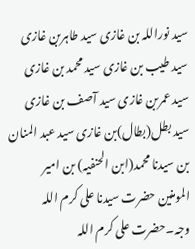سید نوراللہ بن غازی سید طاہربن غازی سید طیب بن غازی سید محمد بن غازی سید عمربن غازی سید آصف بن غازی سید بطل(بطال)بن غازی سید عبد المنان بن سیدنا محمد(ابن الحنفیہ) بن امیر المومنین حضرت سیدنا علی کرم اللہ وجہ۔حضرت علی کرم اللہ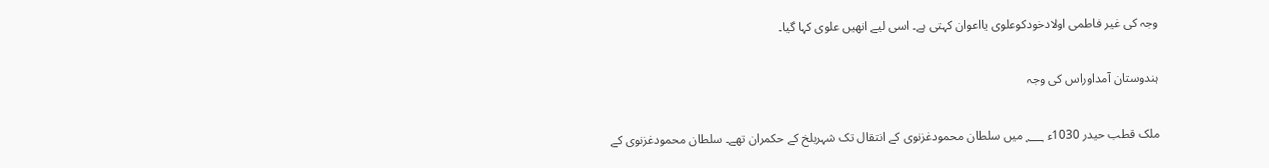وجہ کی غیر فاطمی اولادخودکوعلوی یااعوان کہتی ہے۔ اسی لیے انھیں علوی کہا گیا۔

ہندوستان آمداوراس کی وجہ

ملک قطب حیدر 1030ء ؁ میں سلطان محمودغزنوی کے انتقال تک شہربلخ کے حکمران تھے۔ سلطان محمودغزنوی کے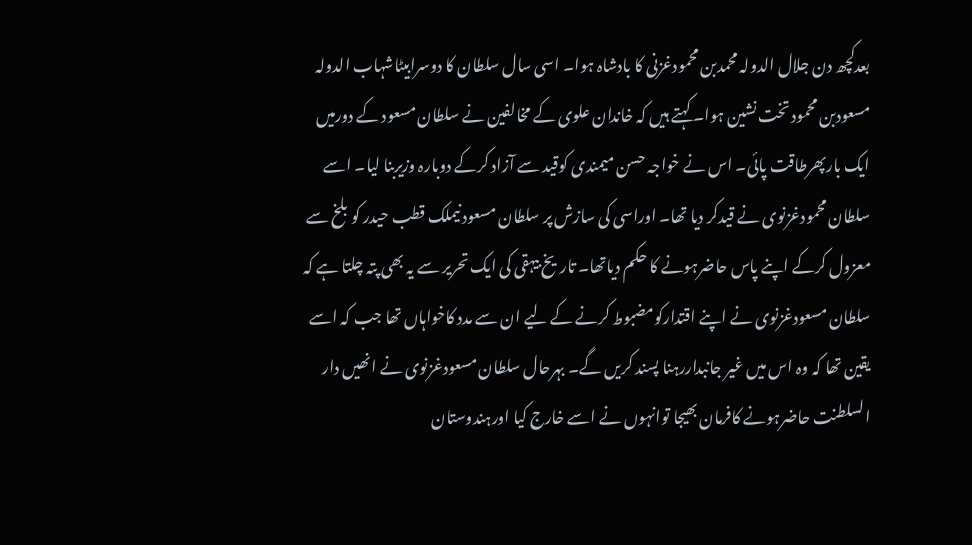بعدکچھ دن جلال الدولہ محمدبن محمودغزنی کا بادشاہ ہوا۔ اسی سال سلطان کا دوسرابیٹاشہاب الدولہ مسعودبن محمود تخت نشین ہوا۔ کہتے ہیں کہ خاندان علوی کے مخالفین نے سلطان مسعود کے دورمیں ایک بارپھرطاقت پائی۔ اس نے خواجہ حسن میمندی کوقید سے آزاد کرکے دوبارہ وزیربنا لیا۔ اسے سلطان محمودغزنوی نے قیدکر دیا تھا۔ اوراسی کی سازش پر سلطان مسعود نیملک قطب حیدر کو بلخ سے معزول کرکے اپنے پاس حاضرہونے کا حکم دیاتھا۔ تاریخ بیہقی کی ایک تحریر سے یہ بھی پتہ چلتا ہے کہ سلطان مسعودغزنوی نے اپنے اقتدارکومضبوط کرنے کے لیے ان سے مدد کاخواہاں تھا جب کہ اسے یقین تھا کہ وہ اس میں غیر جانبداررہنا پسند کریں گے۔ بہرحال سلطان مسعودغزنوی نے انھیں دار السلطنت حاضرہونے کافرمان بھیجا توانہوں نے اسے خارج کیا اورہندوستان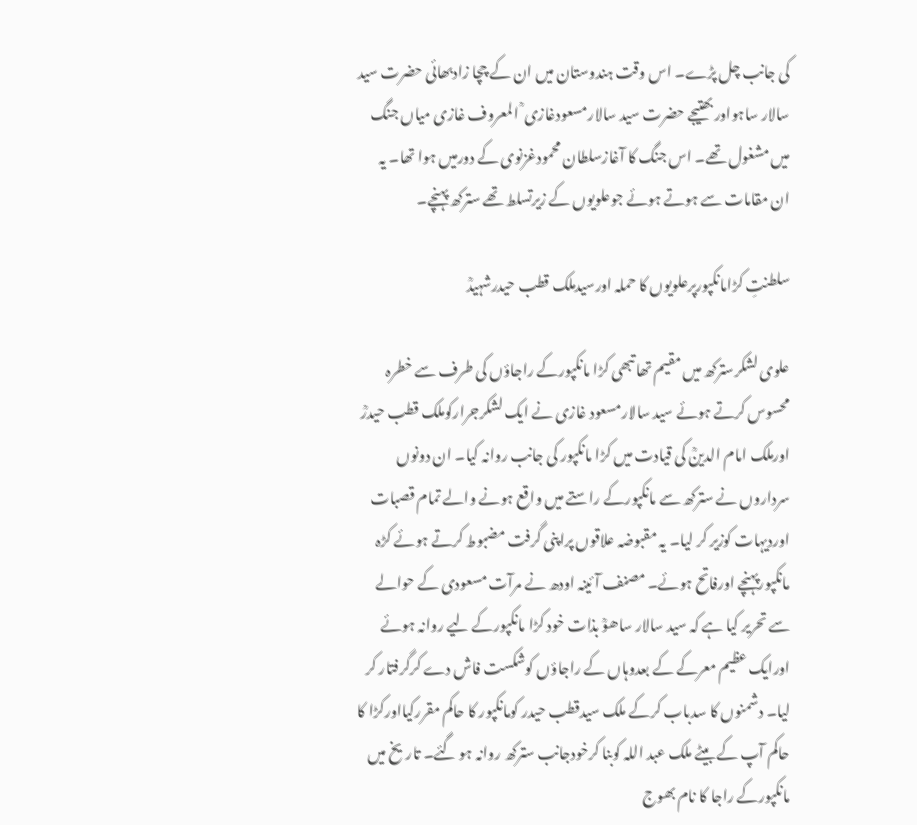کی جانب چل پڑے۔ اس وقت ہندوستان میں ان کے چچا زادبھائی حضرت سید سالار ساہواور بھتیجے حضرت سید سالارمسعودغازی ؒ المعروف غازی میاں جنگ میں مشغول تھے۔ اس جنگ کا آغازسلطان محمودغزنوی کے دورمیں ہوا تھا۔ یہ ان مقامات سے ہوتے ہوئے جوعلویوں کے زیرتسلط تھے سترکھ پہنچے۔

سلطنتِ کڑامانکپورپرعلویوں کا حملہ اورسیدملک قطب حیدرشہیدؒ

علوی لشکرسترکھ میں مقیم تھا تبھی کڑا مانکپورکے راجاؤں کی طرف سے خطرہ محسوس کرتے ہوئے سید سالارمسعود غازی نے ایک لشکرجرارکوملک قطب حیدرؒ اورملک امام الدینؒ کی قیادت میں کڑا مانکپور کی جانب روانہ کیا۔ ان دونوں سرداروں نے سترکھ سے مانکپورکے راستے میں واقع ہونے والے تمام قصبات اوردیہات کوزیر کر لیا۔ یہ مقبوضہ علاقوں پراپنی گرفت مضبوط کرتے ہوئے کڑہ مانکپورپہنچے اورفاتح ہوئے۔ مصنف آئینہ اودھ نے مرآت مسعودی کے حوالے سے تحریر کیا ہے کہ سید سالار ساھوؒ بذات خود کڑا مانکپورکے لیے روانہ ہوئے اورایک عظیم معرکے کے بعدوہاں کے راجاؤں کوشکست فاش دے کرگرفتار کر لیا۔ دشمنوں کا سدباب کرکے ملک سیدقطب حیدر کومانکپور کا حاکم مقررکیااورکڑا کا حاکم آپ کے بیٹے ملک عبد اللہ کوبنا کرخودجانب سترکھ روانہ ہو گئے۔ تاریخ میں مانکپورکے راجا کا نام بھوج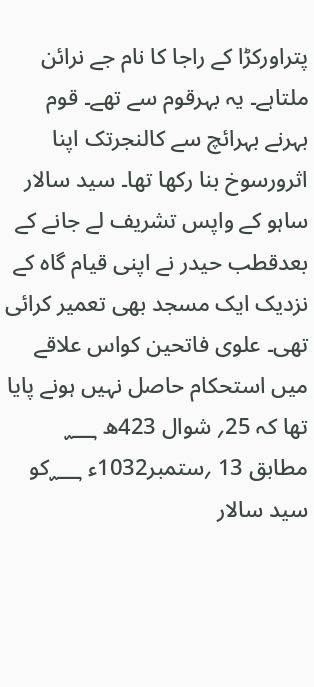پتراورکڑا کے راجا کا نام جے نرائن ملتاہے۔ یہ بہرقوم سے تھے۔ قوم بہرنے بہرائچ سے کالنجرتک اپنا اثرورسوخ بنا رکھا تھا۔ سید سالار ساہو کے واپس تشریف لے جانے کے بعدقطب حیدر نے اپنی قیام گاہ کے نزدیک ایک مسجد بھی تعمیر کرائی تھی۔ علوی فاتحین کواس علاقے میں استحکام حاصل نہیں ہونے پایا تھا کہ 25؍ شوال 423ھ ؁ مطابق 13 ؍ستمبر1032ء ؁کو سید سالار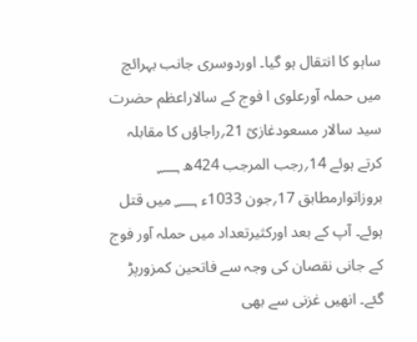ساہو کا انتقال ہو گیا۔ اوردوسری جانب بہرائچ میں حملہ آورعلوی ا فوج کے سالاراعظم حضرت سید سالار مسعودغازیؒ 21؍راجاؤں کا مقابلہ کرتے ہوئے 14؍رجب المرجب 424ھ ؁ بروزاتوارمطابق 17؍جون 1033ء ؁ میں قتل ہوئے۔ آپ کے بعد اورکثیرتعداد میں حملہ آور فوج کے جانی نقصان کی وجہ سے فاتحین کمزورپڑ گئے۔ انھیں غزنی سے بھی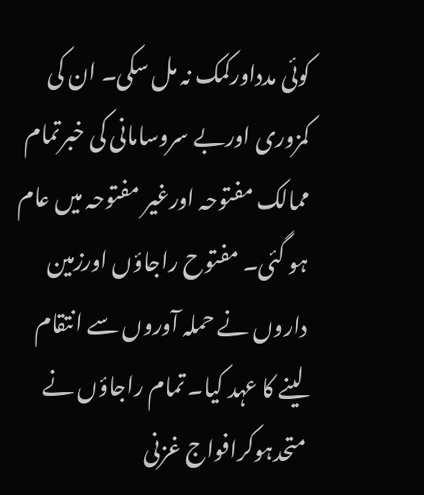کوئی مدداورکمک نہ مل سکی۔ ان کی کمزوری اوربے سروسامانی کی خبرتمام ممالک مفتوحہ اورغیر مفتوحہ میں عام ہو گئی۔ مفتوح راجاؤں اورزمین داروں نے حملہ آوروں سے انتقام لینے کا عہد کیا۔ تمام راجاؤں نے متحدہوکرافواج غزنی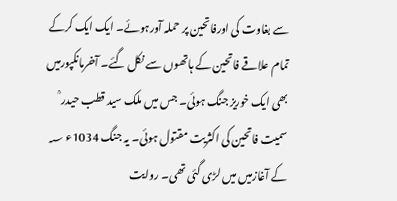سے بغاوت کی اورفاتحین پر حملہ آورہوئے۔ ایک ایک کرکے تمام علاقے فاتحین کے ہاتھوں سے نکل گئے۔ آخرمانکپورمیں بھی ایک خوریز جنگ ہوئی۔ جس میں ملک سید قطب حیدر ؒ سمیت فاتحین کی اکثریت مقتول ہوئی۔ یہ جنگ 1034ء ؁ کے آغازمیں میں لڑی گئی تھی۔ روایت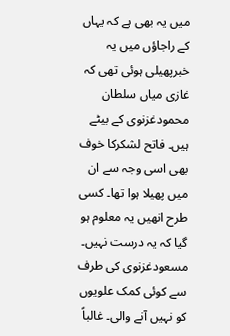میں یہ بھی ہے کہ یہاں کے راجاؤں میں یہ خبرپھیلی ہوئی تھی کہ غازی میاں سلطان محمودغزنوی کے بیٹے ہیں۔ فاتح لشکرکا خوف بھی اسی وجہ سے ان میں پھیلا ہوا تھا۔ کسی طرح انھیں یہ معلوم ہو گیا کہ یہ درست نہیں۔ مسعودغزنوی کی طرف سے کوئی کمک علویوں کو نہیں آنے والی۔ غالباً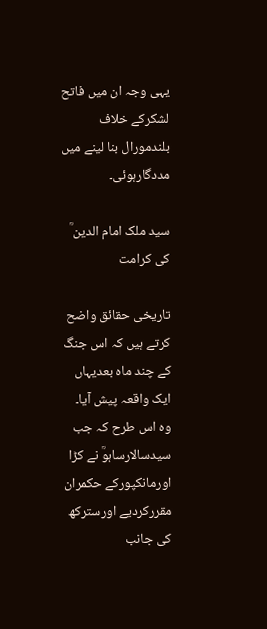یہی وجہ ان میں فاتح لشکرکے خلاف بلندمورال بنا لینے میں مددگارہوئی۔

سید ملک امام الدین ؒ کی کرامت

تاریخی حقائق واضح کرتے ہیں کہ اس جنگ کے چند ماہ بعدیہاں ایک واقعہ پیش آیا۔ وہ اس طرح کہ جب سیدسالارساہوؒ نے کڑا اورمانکپورکے حکمران مقررکردیے اورسترکھ کی جانب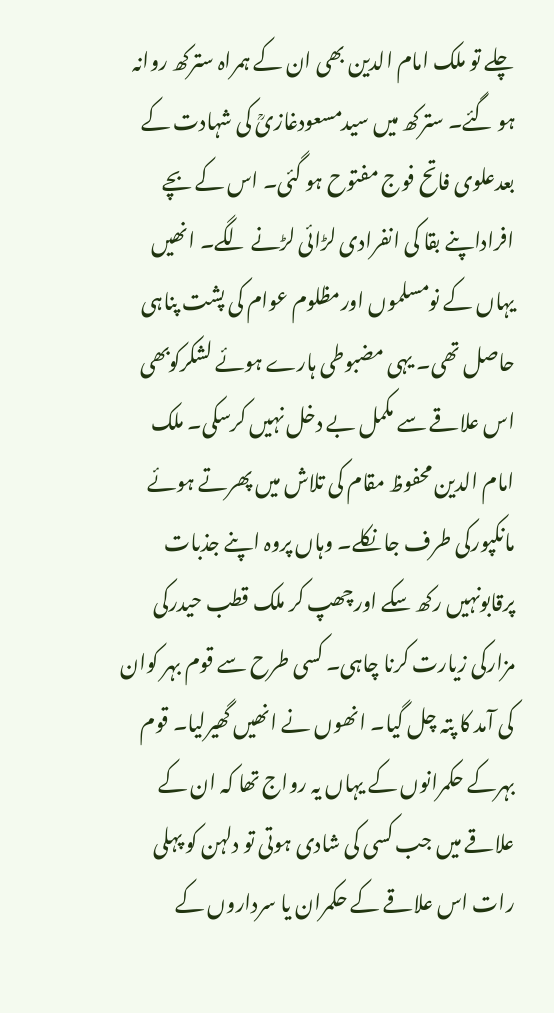چلے تو ملک امام الدین بھی ان کے ہمراہ سترکھ روانہ ہو گئے۔ سترکھ میں سیدمسعودغازیؒ کی شہادت کے بعدعلوی فاتح فوج مفتوح ہو گئی۔ اس کے بچے افراداپنے بقا کی انفرادی لڑائی لڑنے لگے۔ انھیں یہاں کے نومسلموں اورمظلوم عوام کی پشت پناہی حاصل تھی۔ یہی مضبوطی ہارے ہوئے لشکرکوبھی اس علاقے سے مکمل بے دخل نہیں کرسکی۔ ملک امام الدین محفوظ مقام کی تلاش میں پھرتے ہوئے مانکپورکی طرف جا نکلے۔ وہاں پروہ اپنے جذبات پرقابونہیں رکھ سکے اورچھپ کر ملک قطب حیدرکی مزارکی زیارت کرنا چاہی۔ کسی طرح سے قوم بہر کوان کی آمد کا پتہ چل گیا۔ انھوں نے انھیں گھیرلیا۔ قوم بہرکے حکمرانوں کے یہاں یہ رواج تھا کہ ان کے علاقے میں جب کسی کی شادی ہوتی تو دلہن کو پہلی رات اس علاقے کے حکمران یا سرداروں کے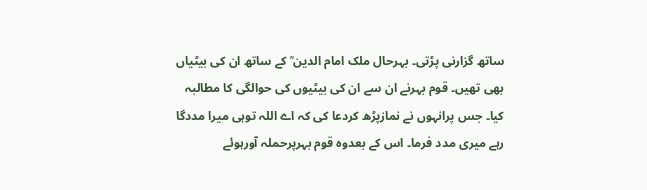ساتھ گزارنی پڑتی۔ بہرحال ملک امام الدین ؒ کے ساتھ ان کی بیٹیاں بھی تھیں۔ قوم بہرنے ان سے ان کی بیٹیوں کی حوالگی کا مطالبہ کیا۔ جس پرانہوں نے نمازپڑھ کردعا کی کہ اے اللہ توہی میرا مددگا رہے میری مدد فرما۔ اس کے بعدوہ قوم بہرپرحملہ آورہوئے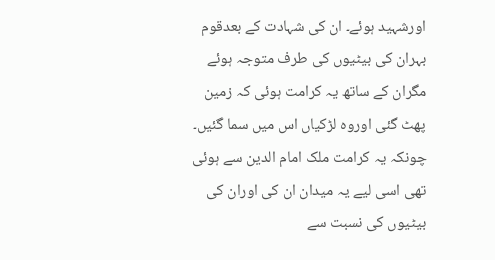اورشہید ہوئے۔ ان کی شہادت کے بعدقوم بہران کی بیٹیوں کی طرف متوجہ ہوئے مگران کے ساتھ یہ کرامت ہوئی کہ زمین پھٹ گئی اوروہ لڑکیاں اس میں سما گئیں۔ چونکہ یہ کرامت ملک امام الدین سے ہوئی تھی اسی لیے یہ میدان ان کی اوران کی بیٹیوں کی نسبت سے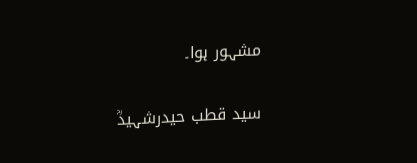مشہور ہوا۔

سید قطب حیدرشہیدؒ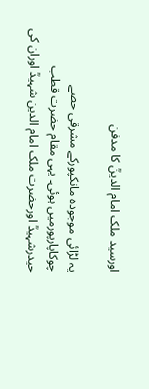اورسید ملک امام الدینؒ کا مدفن

یہ لڑائی موجودہ مانکپورکے مشرقی حصے چوکاپارپورمیں ہوئی۔ یہی مقام حضرت قطب حیدرشہیدؒ اورحضرت ملک امام الدین شہیدؒ اوران کی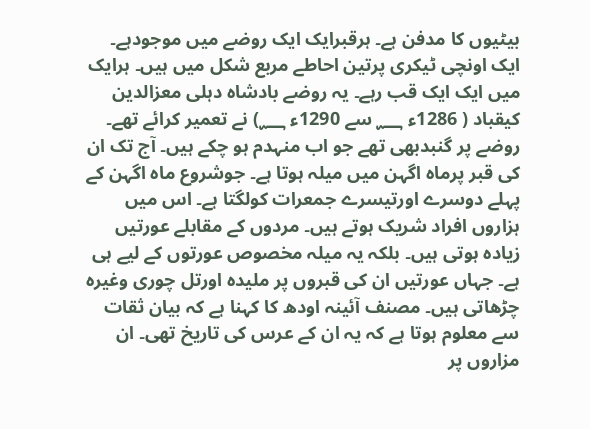بیٹیوں کا مدفن ہے۔ ہرقبرایک ایک روضے میں موجودہے۔ ایک اونچی ٹیکری پرتین احاطے مربع شکل میں ہیں۔ ہرایک میں ایک ایک قب رہے۔ یہ روضے بادشاہ دہلی معزالدین کیقباد ( 1286ء ؁ سے 1290ء ؁) نے تعمیر کرائے تھے۔ روضے پر گنبدبھی تھے جو اب منہدم ہو چکے ہیں۔ آج تک ان کی قبر پرماہ اگہن میں میلہ ہوتا ہے۔ جوشروع ماہ اگہن کے پہلے دوسرے اورتیسرے جمعرات کولگتا ہے۔ اس میں ہزاروں افراد شریک ہوتے ہیں۔ مردوں کے مقابلے عورتیں زیادہ ہوتی ہیں۔ بلکہ یہ میلہ مخصوص عورتوں کے لیے ہی ہے۔ جہاں عورتیں ان کی قبروں پر ملیدہ اورتل چوری وغیرہ چڑھاتی ہیں۔ مصنف آئینہ اودھ کا کہنا ہے کہ بیان ثقات سے معلوم ہوتا ہے کہ یہ ان کے عرس کی تاریخ تھی۔ ان مزاروں پر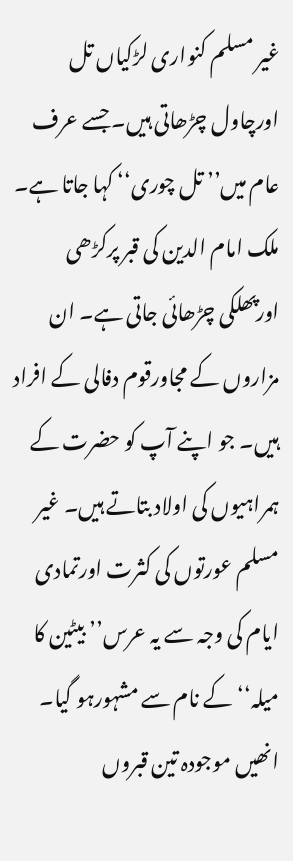غیر مسلم کنواری لڑکیاں تل اورچاول چڑھاتی ہیں۔ جسے عرف عام میں’’ تل چوری‘‘ کہا جاتا ہے۔ ملک امام الدین کی قبر پرکڑھی اورپھلکی چڑھائی جاتی ہے۔ ان مزاروں کے مجاورقوم دفالی کے افراد ہیں۔ جو اپنے آپ کو حضرت کے ہمراہیوں کی اولاد بتاتے ہیں۔ غیر مسلم عورتوں کی کثرت اورتمادی ایام کی وجہ سے یہ عرس’’ بیٹین کا میلہ‘‘کے نام سے مشہورہو گیا۔ انھیں موجودہ تین قبروں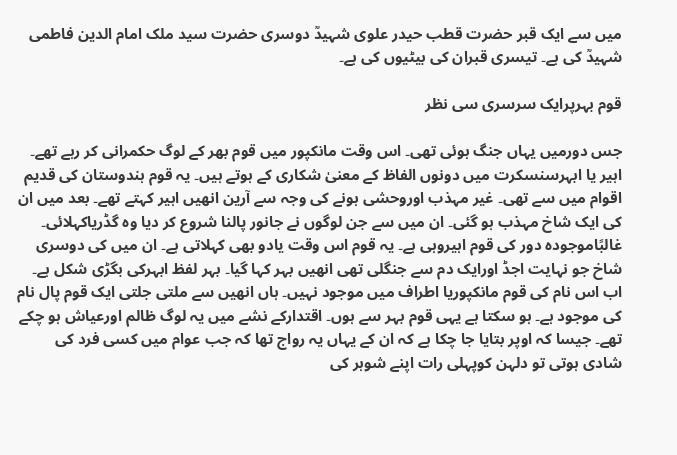میں سے ایک قبر حضرت قطب حیدر علوی شہیدؒ دوسری حضرت سید ملک امام الدین فاطمی شہیدؒ کی ہے۔ تیسری قبران کی بیٹیوں کی ہے۔

قوم بہرپرایک سرسری سی نظر

جس دورمیں یہاں جنگ ہوئی تھی۔ اس وقت مانکپور میں قوم بھر کے لوگ حکمرانی کر رہے تھے۔ اہیر یا ابہرسنسکرت میں دونوں الفاظ کے معنیٰ شکاری کے ہوتے ہیں۔ یہ قوم ہندوستان کی قدیم اقوام میں سے تھی۔ غیر مہذب اوروحشی ہونے کی وجہ سے آرین انھیں اہیر کہتے تھے۔ بعد میں ان کی ایک شاخ مہذب ہو گئی۔ ان میں سے جن لوگوں نے جانور پالنا شروع کر دیا وہ گڈریاکہلائی۔ غالبًاموجودہ دور کی قوم اہیروہی ہے۔ یہ قوم اس وقت یادو بھی کہلاتی ہے۔ ان میں کی دوسری شاخ جو نہایت اجڈ اورایک دم سے جنگلی تھی انھیں بہر کہا گیا۔ بہر لفظ ابہرکی بگڑی شکل ہے۔ اب اس نام کی قوم مانکپوریا اطراف میں موجود نہیں۔ ہاں انھیں سے ملتی جلتی ایک قوم پال نام کی موجود ہے۔ ہو سکتا ہے یہی قوم بہر سے ہوں۔ اقتدارکے نشے میں یہ لوگ ظالم اورعیاش ہو چکے تھے۔ جیسا کہ اوپر بتایا جا چکا ہے کہ ان کے یہاں یہ رواج تھا کہ جب عوام میں کسی فرد کی شادی ہوتی تو دلہن کوپہلی رات اپنے شوہر کی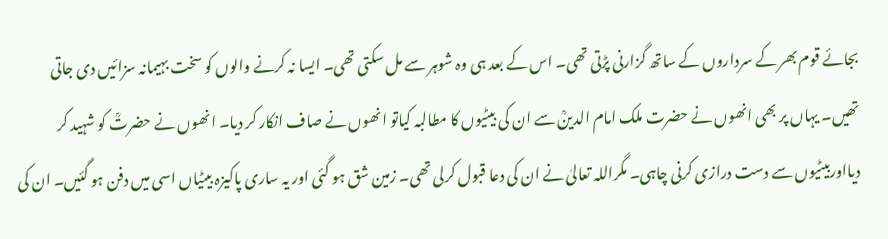بجائے قوم بھر کے سرداروں کے ساتھ گزارنی پڑتی تھی۔ اس کے بعد ہی وہ شوہر سے مل سکتی تھی۔ ایسا نہ کرنے والوں کو سخت بہیمانہ سزائیں دی جاتی تھیں۔ یہاں پر بھی انھوں نے حضرت ملک امام الدینؒ سے ان کی بیٹیوں کا مطالبہ کیاتو انھوں نے صاف انکار کر دیا۔ انھوں نے حضرتؒ کو شہید کر دیااوربیٹیوں سے دست درازی کرنی چاہی۔ مگراللہ تعالیٰ نے ان کی دعا قبول کرلی تھی۔ زمین شق ہو گئی اور یہ ساری پاکیزہ بیٹیاں اسی میں دفن ہو گئیں۔ ان کی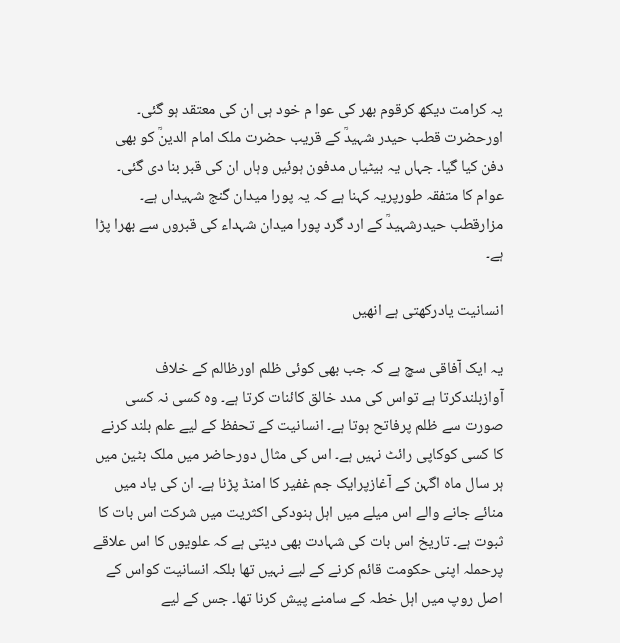یہ کرامت دیکھ کرقوم بھر کی عوا م خود ہی ان کی معتقد ہو گئی۔ اورحضرت قطب حیدر شہیدؒ کے قریب حضرت ملک امام الدینؒ کو بھی دفن کیا گیا۔ جہاں یہ بیٹیاں مدفون ہوئیں وہاں ان کی قبر بنا دی گئی۔ عوام کا متفقہ طورپریہ کہنا ہے کہ یہ پورا میدان گنج شہیداں ہے۔ مزارقطب حیدرشہیدؒ کے ارد گرد پورا میدان شہداء کی قبروں سے بھرا پڑا ہے۔

انسانیت یادرکھتی ہے انھیں

یہ ایک آفاقی سچ ہے کہ جب بھی کوئی ظلم اورظالم کے خلاف آوازبلندکرتا ہے تواس کی مدد خالق کائنات کرتا ہے۔ وہ کسی نہ کسی صورت سے ظلم پرفاتح ہوتا ہے۔ انسانیت کے تحفظ کے لیے علم بلند کرنے کا کسی کوکاپی رائٹ نہیں ہے۔ اس کی مثال دورحاضر میں ملک بٹین میں ہر سال ماہ اگہن کے آغازپرایک جم غفیر کا امنڈ پڑنا ہے۔ ان کی یاد میں منائے جانے والے اس میلے میں اہل ہنودکی اکثریت میں شرکت اس بات کا ثبوت ہے۔ تاریخ اس بات کی شہادت بھی دیتی ہے کہ علویوں کا اس علاقے پرحملہ اپنی حکومت قائم کرنے کے لیے نہیں تھا بلکہ انسانیت کواس کے اصل روپ میں اہل خطہ کے سامنے پیش کرنا تھا۔ جس کے لیے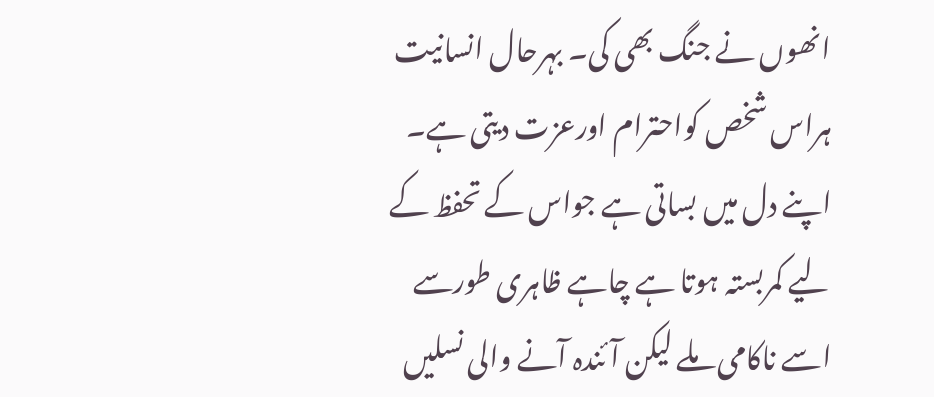انھوں نے جنگ بھی کی۔ بہرحال انسانیت ہراس شخص کواحترام اورعزت دیتی ہے۔ اپنے دل میں بساتی ہے جواس کے تحفظ کے لیے کمربستہ ہوتا ہے چاہے ظاہری طورسے اسے ناکامی ملے لیکن آئندہ آنے والی نسلیں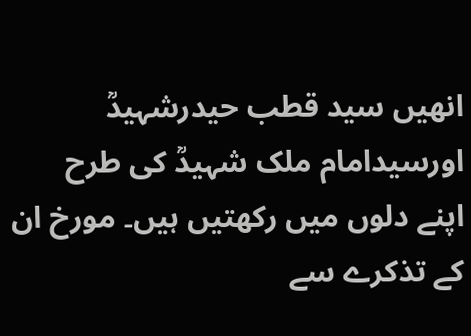انھیں سید قطب حیدرشہیدؒ اورسیدامام ملک شہیدؒ کی طرح اپنے دلوں میں رکھتیں ہیں۔ مورخ ان کے تذکرے سے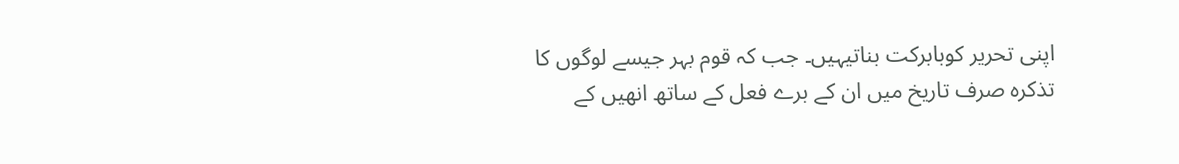اپنی تحریر کوبابرکت بناتیہیں۔ جب کہ قوم بہر جیسے لوگوں کا تذکرہ صرف تاریخ میں ان کے برے فعل کے ساتھ انھیں کے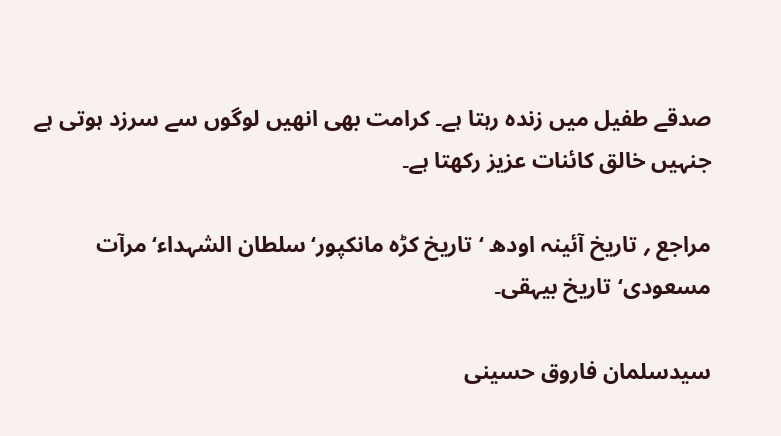صدقے طفیل میں زندہ رہتا ہے۔ کرامت بھی انھیں لوگوں سے سرزد ہوتی ہے جنہیں خالق کائنات عزیز رکھتا ہے۔

مراجع ؍ تاریخ آئینہ اودھ ‘تاریخ کڑہ مانکپور‘سلطان الشہداء‘مرآت مسعودی‘تاریخ بیہقی۔

سیدسلمان فاروق حسینی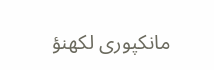مانکپوری لکھنؤ